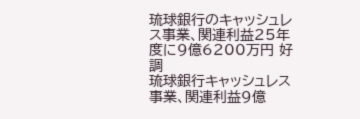琉球銀行のキャッシュレス事業、関連利益25年度に9億6200万円 好調
琉球銀行キャッシュレス事業、関連利益9億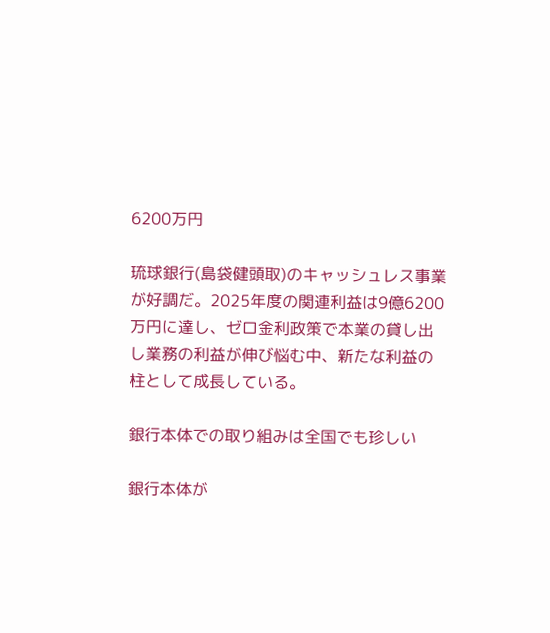6200万円

琉球銀行(島袋健頭取)のキャッシュレス事業が好調だ。2025年度の関連利益は9億6200万円に達し、ゼロ金利政策で本業の貸し出し業務の利益が伸び悩む中、新たな利益の柱として成長している。

銀行本体での取り組みは全国でも珍しい

銀行本体が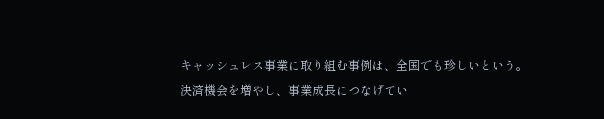キャッシュレス事業に取り組む事例は、全国でも珍しいという。決済機会を増やし、事業成長につなげてい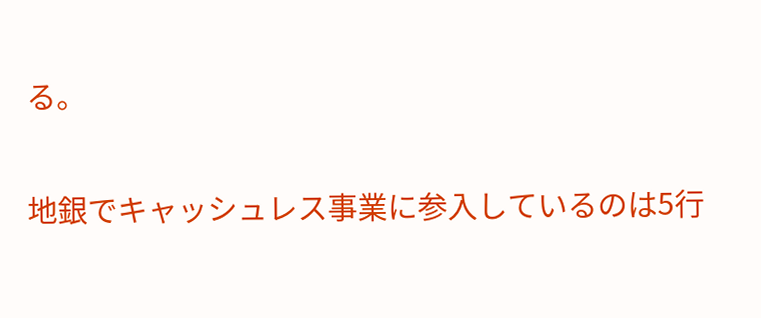る。

地銀でキャッシュレス事業に参入しているのは5行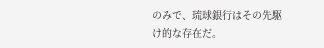のみで、琉球銀行はその先駆け的な存在だ。